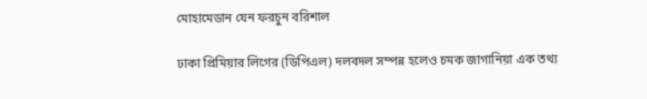মোহামেডান যেন ফরচুন বরিশাল

ঢাকা প্রিমিয়ার লিগের (ডিপিএল) দলবদল সম্পন্ন হলেও চমক জাগানিয়া এক তথ্য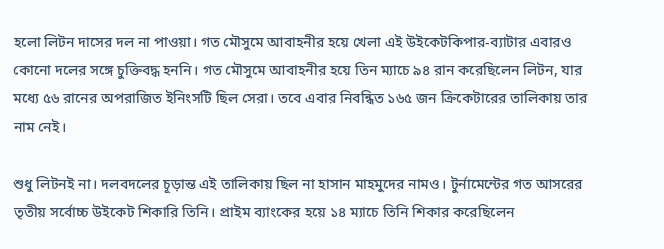হলো লিটন দাসের দল না পাওয়া। গত মৌসুমে আবাহনীর হয়ে খেলা এই উইকেটকিপার-ব্যাটার এবারও কোনো দলের সঙ্গে চুক্তিবদ্ধ হননি। গত মৌসুমে আবাহনীর হয়ে তিন ম্যাচে ৯৪ রান করেছিলেন লিটন, যার মধ্যে ৫৬ রানের অপরাজিত ইনিংসটি ছিল সেরা। তবে এবার নিবন্ধিত ১৬৫ জন ক্রিকেটারের তালিকায় তার নাম নেই।

শুধু লিটনই না। দলবদলের চূড়ান্ত এই তালিকায় ছিল না হাসান মাহমুদের নামও। টুর্নামেন্টের গত আসরের তৃতীয় সর্বোচ্চ উইকেট শিকারি তিনি। প্রাইম ব্যাংকের হয়ে ১৪ ম্যাচে তিনি শিকার করেছিলেন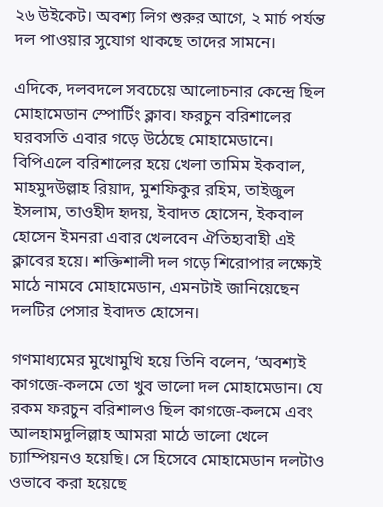২৬ উইকেট। অবশ্য লিগ শুরুর আগে, ২ মার্চ পর্যন্ত দল পাওয়ার সুযোগ থাকছে তাদের সামনে।

এদিকে, দলবদলে সবচেয়ে আলোচনার কেন্দ্রে ছিল মোহামেডান স্পোর্টিং ক্লাব। ফরচুন বরিশালের ঘরবসতি এবার গড়ে উঠেছে মোহামেডানে। বিপিএলে বরিশালের হয়ে খেলা তামিম ইকবাল, মাহমুদউল্লাহ রিয়াদ, মুশফিকুর রহিম, তাইজুল ইসলাম, তাওহীদ হৃদয়, ইবাদত হোসেন, ইকবাল হোসেন ইমনরা এবার খেলবেন ঐতিহ্যবাহী এই ক্লাবের হয়ে। শক্তিশালী দল গড়ে শিরোপার লক্ষ্যেই মাঠে নামবে মোহামেডান, এমনটাই জানিয়েছেন দলটির পেসার ইবাদত হোসেন।

গণমাধ্যমের মুখোমুখি হয়ে তিনি বলেন, ‘অবশ্যই কাগজে-কলমে তো খুব ভালো দল মোহামেডান। যে রকম ফরচুন বরিশালও ছিল কাগজে-কলমে এবং আলহামদুলিল্লাহ আমরা মাঠে ভালো খেলে চ্যাম্পিয়নও হয়েছি। সে হিসেবে মোহামেডান দলটাও ওভাবে করা হয়েছে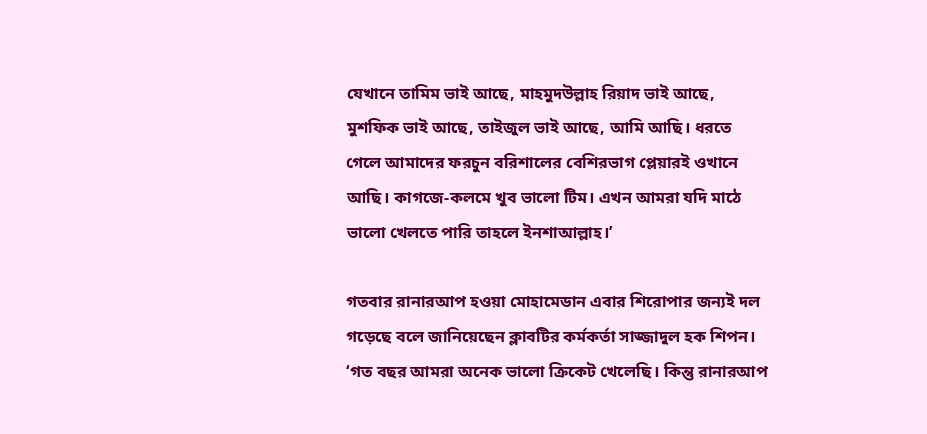যেখানে তামিম ভাই আছে, মাহমুদউল্লাহ রিয়াদ ভাই আছে, মুশফিক ভাই আছে, তাইজুল ভাই আছে, আমি আছি। ধরতে গেলে আমাদের ফরচুন বরিশালের বেশিরভাগ প্লেয়ারই ওখানে আছি। কাগজে-কলমে খুব ভালো টিম। এখন আমরা যদি মাঠে ভালো খেলতে পারি তাহলে ইনশাআল্লাহ।’

গতবার রানারআপ হওয়া মোহামেডান এবার শিরোপার জন্যই দল গড়েছে বলে জানিয়েছেন ক্লাবটির কর্মকর্তা সাজ্জাদুল হক শিপন। ‘গত বছর আমরা অনেক ভালো ক্রিকেট খেলেছি। কিন্তু রানারআপ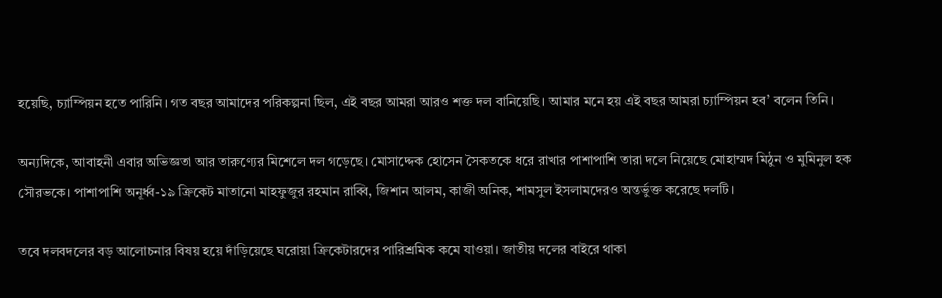হয়েছি, চ্যাম্পিয়ন হতে পারিনি। গত বছর আমাদের পরিকল্পনা ছিল, এই বছর আমরা আরও শক্ত দল বানিয়েছি। আমার মনে হয় এই বছর আমরা চ্যাম্পিয়ন হব’ বলেন তিনি।

অন্যদিকে, আবাহনী এবার অভিজ্ঞতা আর তারুণ্যের মিশেলে দল গড়েছে। মোসাদ্দেক হোসেন সৈকতকে ধরে রাখার পাশাপাশি তারা দলে নিয়েছে মোহাম্মদ মিঠুন ও মুমিনুল হক সৌরভকে। পাশাপাশি অনূর্ধ্ব-১৯ ক্রিকেট মাতানো মাহফুজুর রহমান রাব্বি, জিশান আলম, কাজী অনিক, শামসুল ইসলামদেরও অন্তর্ভুক্ত করেছে দলটি।

তবে দলবদলের বড় আলোচনার বিষয় হয়ে দাঁড়িয়েছে ঘরোয়া ক্রিকেটারদের পারিশ্রমিক কমে যাওয়া। জাতীয় দলের বাইরে থাকা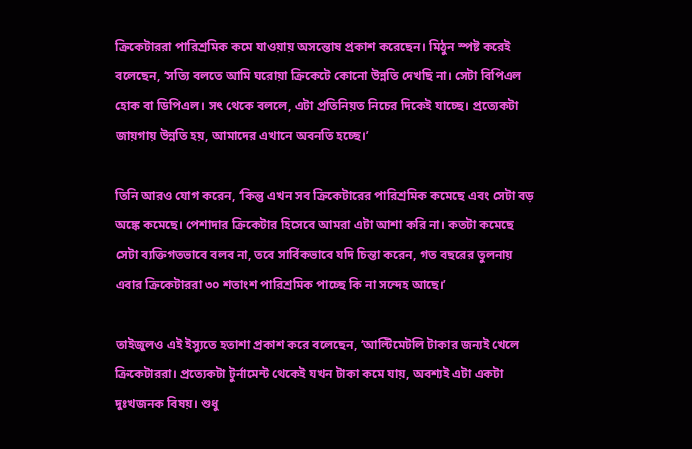ক্রিকেটাররা পারিশ্রমিক কমে যাওয়ায় অসন্তোষ প্রকাশ করেছেন। মিঠুন স্পষ্ট করেই বলেছেন, ‘সত্যি বলতে আমি ঘরোয়া ক্রিকেটে কোনো উন্নতি দেখছি না। সেটা বিপিএল হোক বা ডিপিএল। সৎ থেকে বললে, এটা প্রতিনিয়ত নিচের দিকেই যাচ্ছে। প্রত্যেকটা জায়গায় উন্নতি হয়, আমাদের এখানে অবনতি হচ্ছে।’

তিনি আরও যোগ করেন, ‘কিন্তু এখন সব ক্রিকেটারের পারিশ্রমিক কমেছে এবং সেটা বড় অঙ্কে কমেছে। পেশাদার ক্রিকেটার হিসেবে আমরা এটা আশা করি না। কতটা কমেছে সেটা ব্যক্তিগতভাবে বলব না, তবে সার্বিকভাবে যদি চিন্তা করেন, গত বছরের তুলনায় এবার ক্রিকেটাররা ৩০ শতাংশ পারিশ্রমিক পাচ্ছে কি না সন্দেহ আছে।’

তাইজুলও এই ইস্যুতে হতাশা প্রকাশ করে বলেছেন, ‘আল্টিমেটলি টাকার জন্যই খেলে ক্রিকেটাররা। প্রত্যেকটা টুর্নামেন্ট থেকেই যখন টাকা কমে যায়, অবশ্যই এটা একটা দুঃখজনক বিষয়। শুধু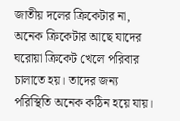জাতীয় দলের ক্রিকেটার না, অনেক ক্রিকেটার আছে যাদের ঘরোয়া ক্রিকেট খেলে পরিবার চালাতে হয়। তাদের জন্য পরিস্থিতি অনেক কঠিন হয়ে যায়।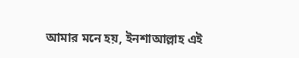আমার মনে হয়, ইনশাআল্লাহ এই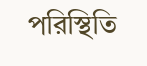পরিস্থিতি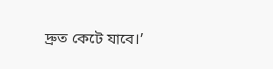দ্রুত কেটে যাবে।’